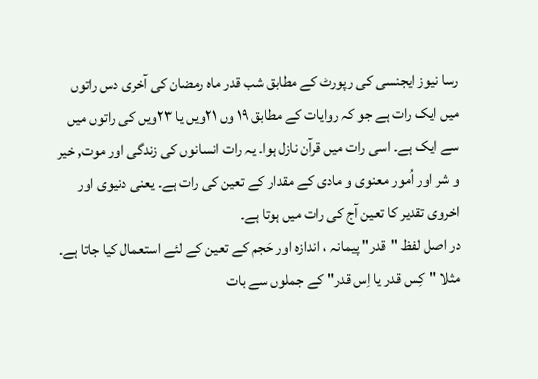رسا نیوز ایجنسی کی رپورٹ کے مطابق شب قدر ماہ رمضان کی آخری دس راتوں میں ایک رات ہے جو کہ روایات کے مطابق ۱۹ وں ۲۱ویں یا ۲۳ویں کی راتوں میں سے ایک ہے۔ اسی رات میں قرآن نازل ہوا۔ یہ رات انسانوں کی زندگی اور موت, خیر و شر اور اُمور معنوی و مادی کے مقدار کے تعین کی رات ہے۔ یعنی دنیوی اور اخروی تقدیر کا تعین آج کی رات میں ہوتا ہے۔
در اصل لفظ "قدر" پیمانہ ، اندازہ اور حَجم کے تعین کے لئے استعمال کیا جاتا ہے۔ مثلا "کِس قدر یا اِس قدر" کے جملوں سے بات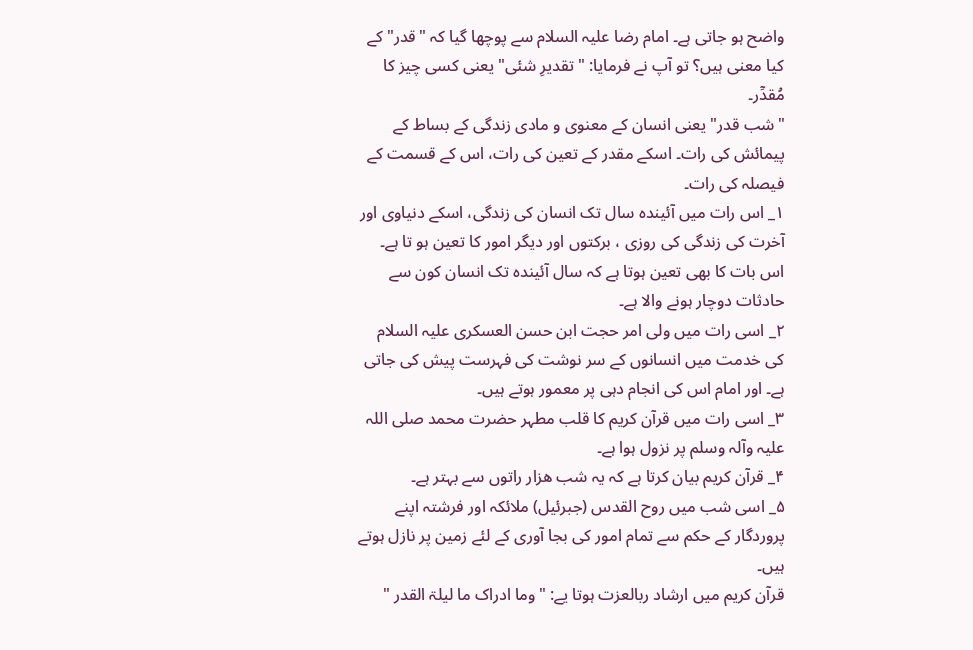واضح ہو جاتی ہے۔ امام رضا علیہ السلام سے پوچھا گیا کہ "قدر"کے کیا معنی ہیں؟ تو آپ نے فرمایا: "تقدیرِ شئی" یعنی کسی چیز کا مُقدَٓر۔
"شب قدر" یعنی انسان کے معنوی و مادی زندگی کے بساط کے پیمائش کی رات۔ اسکے مقدر کے تعین کی رات، اس کے قسمت کے فیصلہ کی رات۔
۱_ اس رات میں آئیندہ سال تک انسان کی زندگی، اسکے دنیاوی اور آخرت کی زندگی کی روزی ، برکتوں اور دیگر امور کا تعین ہو تا ہے۔ اس بات کا بھی تعین ہوتا ہے کہ سال آئیندہ تک انسان کون سے حادثات دوچار ہونے والا ہے۔
۲_ اسی رات میں ولی امر حجت ابن حسن العسکری علیہ السلام کی خدمت میں انسانوں کے سر نوشت کی فہرست پیش کی جاتی ہے۔ اور امام اس کی انجام دہی پر معمور ہوتے ہیں۔
۳_ اسی رات میں قرآن کریم کا قلب مطہر حضرت محمد صلی اللہ علیہ وآلہ وسلم پر نزول ہوا ہے۔
۴_ قرآن کریم بیان کرتا ہے کہ یہ شب ھزار راتوں سے بہتر ہے۔
۵_ اسی شب میں روح القدس (جبرئیل) ملائکہ اور فرشتہ اپنے پروردگار کے حکم سے تمام امور کی بجا آوری کے لئے زمین پر نازل ہوتے ہیں۔
قرآن کریم میں ارشاد ربالعزت ہوتا یے: "وما ادراک ما لیلۃ القدر "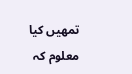تمھیں کیا معلوم کہ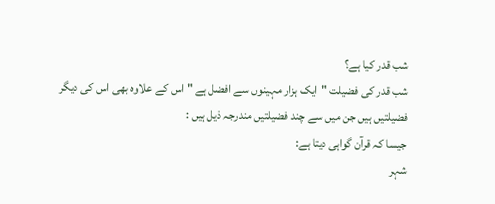شب قدر کیا ہے؟
شب قدر کی فضیلت "ایک ہزار مہینوں سے افضل ہے " اس کے علاوہ بھی اس کی دیگر فضیلتیں ہیں جن میں سے چند فضیلتیں مندرجہ ذیل ہیں :
جیسا کہ قرآن گواہی دیتا ہے:
شہر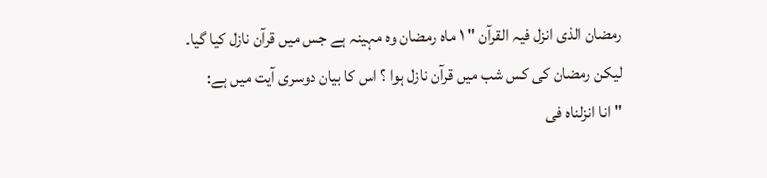رمضان الذی انزل فیہ القرآن " ۱ ماہ رمضان وہ مہینہ ہے جس میں قرآن نازل کیا گیا۔ لیکن رمضان کی کس شب میں قرآن نازل ہوا ؟ اس کا بیان دوسری آیت میں ہے:
"انا انزلناہ فی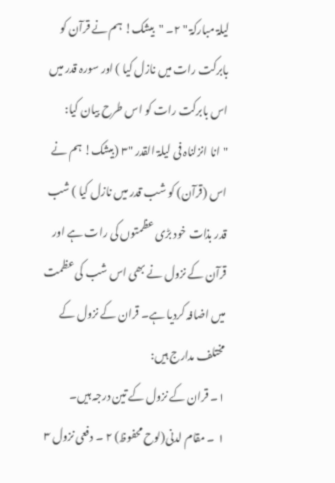لیلۃ مبارکۃ " ۲۔ "بیشک! ہم نے قرآن کو بابرکت رات میں نازل کیا ) اور سورہ قدر میں اس بابرکت رات کو اس طرح بیان کیا:
"انا انزلناہ فی لیلۃ القدر "۳ (بیشک! ہم نے اس (قرآن) کو شب قدر میں نازل کیا ) شب قدر بذات خود بڑی عظمتوں کی رات ہے اور قرآن کے نزول نے بھی اس شب کی عظمت میں اضافہ کردیا ہے۔ قران کے نزول کے مختلف مدارج ہیں:
۱۔ قران کے نزول کے تین درجہ ہیں۔
۱ ۔ مقام لدنی(لوح محفوظ) ۲ ۔ دفعی نزول ۳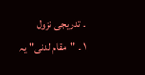۔ تدریجی نزول
۱ ۔ "مقام لدنی" یہ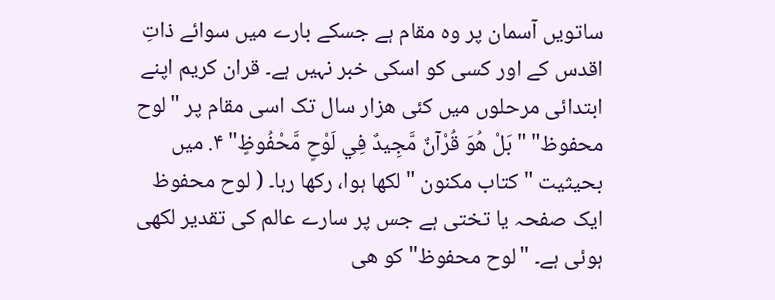ساتویں آسمان پر وہ مقام ہے جسکے بارے میں سوائے ذاتِ اقدس کے اور کسی کو اسکی خبر نہیں ہے۔ قران کریم اپنے ابتدائی مرحلوں میں کئی ھزار سال تک اسی مقام پر "لوح محفوظ" "بَلْ هُوَ قُرْآنٌ مَّجِيدٌ فِي لَوْحٍ مَّحْفُوظٍ" ۴. میں بحیثیت "کتاب مکنون " لکھا ہوا، رکھا رہا۔ ( لوح محفوظ ایک صفحہ یا تختی ہے جس پر سارے عالم کی تقدیر لکھی ہوئی ہے۔ "لوح محفوظ" کو ھی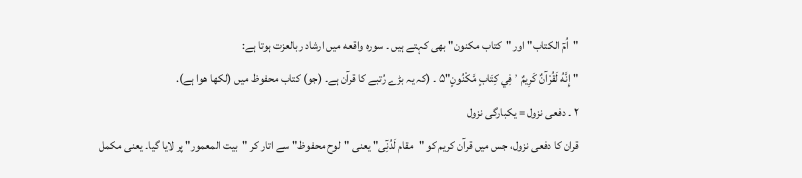"اُمٓ الکتاب" اور "کتاب مکنون" بھی کہتے ہیں ۔ سوره واقعه میں ارشاد ربالعزت ہوتا ہے:
"إِنَّهُ لَقُرْآنٌ كَرِيمٌ ٬ فِي كِتَابٍ مَّكْنُونٍ"۵ ۔ (کہ یہ بڑے رُتبے کا قرآن ہے۔ (جو) کتاب محفوظ میں (لکھا ھوا ہے).
۲ ۔ دفعی نزول = یکبارگی نزول
قران کا دفعی نزول، جس میں قرآن کریم کو "مقام لَدُنِٓی" یعنی "لوح محفوظ" سے اتار کر "بیت المعمور" پر لایا گیا۔ یعنی مکمل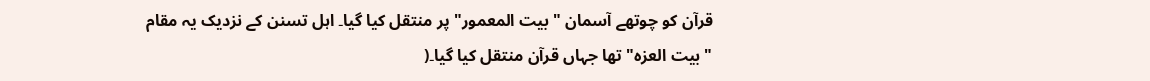قرآن کو چوتھے آسمان "بیت المعمور" پر منتقل کیا گیا۔ اہل تسنن کے نزدیک یہ مقام "بیت العزہ" تھا جہاں قرآن منتقل کیا گیا۔(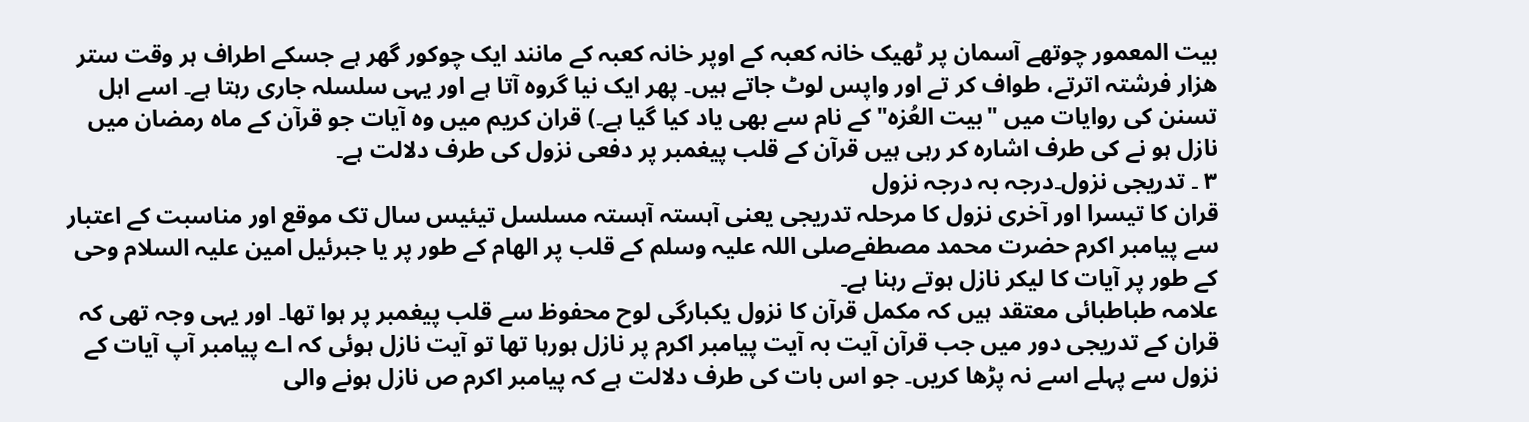بیت المعمور چوتھے آسمان پر ٹھیک خانہ کعبہ کے اوپر خانہ کعبہ کے مانند ایک چوکور گھر ہے جسکے اطراف ہر وقت ستر ھزار فرشتہ اترتے، طواف کر تے اور واپس لوٹ جاتے ہیں۔ پھر ایک نیا گروہ آتا ہے اور یہی سلسلہ جاری رہتا ہے۔ اسے اہل تسنن کی روایات میں "بیت العُزہ" کے نام سے بھی یاد کیا گیا ہے۔) قران کریم میں وہ آیات جو قرآن کے ماہ رمضان میں نازل ہو نے کی طرف اشارہ کر رہی ہیں قرآن کے قلب پیغمبر پر دفعی نزول کی طرف دلالت ہے۔
۳ ۔ تدریجی نزول۔درجہ بہ درجہ نزول
قران کا تیسرا اور آخری نزول کا مرحلہ تدریجی یعنی آہستہ آہستہ مسلسل تیئیس سال تک موقع اور مناسبت کے اعتبار سے پیامبر اکرم حضرت محمد مصطفےصلی اللہ علیہ وسلم کے قلب پر الھام کے طور پر یا جبرئیل امین علیہ السلام وحی کے طور پر آیات کا لیکر نازل ہوتے رہنا ہے۔
علامہ طباطبائی معتقد ہیں کہ مکمل قرآن کا نزول یکبارگی لوح محفوظ سے قلب پیغمبر پر ہوا تھا۔ اور یہی وجہ تھی کہ قران کے تدریجی دور میں جب قرآن آیت بہ آیت پیامبر اکرم پر نازل ہورہا تھا تو آیت نازل ہوئی کہ اے پیامبر آپ آیات کے نزول سے پہلے اسے نہ پڑھا کریں۔ جو اس بات کی طرف دلالت ہے کہ پیامبر اکرم ص نازل ہونے والی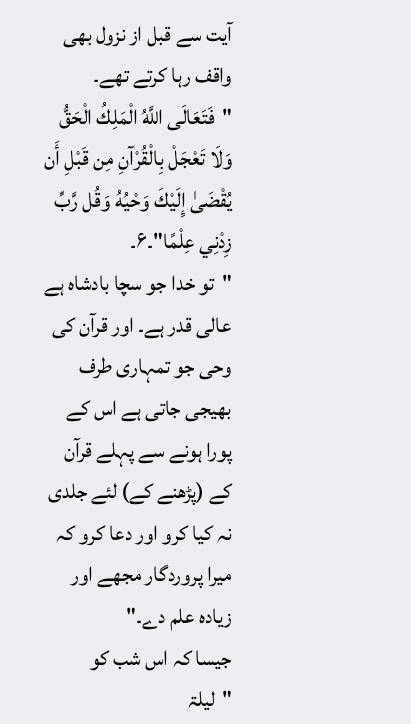آیت سے قبل از نزول بھی واقف رہا کرتے تھے۔
"فَتَعَالَى اللَّهُ الْمَلِكُ الْحَقُّ وَلَا تَعْجَلْ بِالْقُرْآنِ مِن قَبْلِ أَن يُقْضَىٰ إِلَيْكَ وَحْيُهُ وَقُل رَّبِّ زِدْنِي عِلْمًا"۔۶۔
"تو خدا جو سچا بادشاہ ہے عالی قدر ہے۔ اور قرآن کی وحی جو تمہاری طرف بھیجی جاتی ہے اس کے پورا ہونے سے پہلے قرآن کے (پڑھنے کے) لئے جلدی نہ کیا کرو اور دعا کرو کہ میرا پروردگار مجھے اور زیادہ علم دے۔"
جیسا کہ اس شب کو "لیلۃ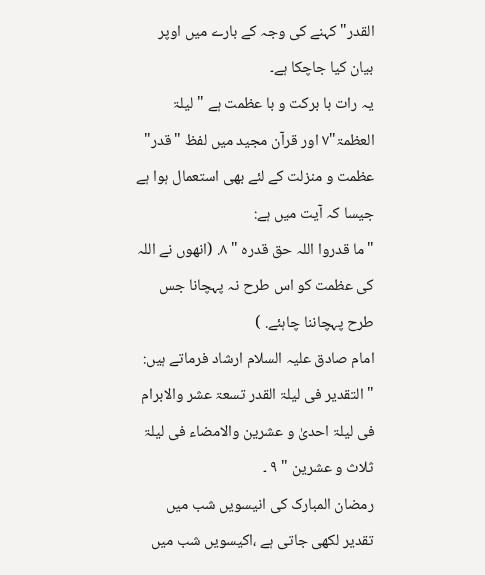القدر" کہنے کی وجہ کے بارے میں اوپر بیان کیا جاچکا ہے۔
یہ رات با برکت و با عظمت ہے " لیلۃ العظمۃ"۷ اور قرآن مجید میں لفظ "قدر" عظمت و منزلت کے لئے بھی استعمال ہوا ہے جیسا کہ آیت میں ہے:
"ما قدروا اللہ حق قدرہ " ۸. (انھوں نے اللہ کی عظمت کو اس طرح نہ پہچانا جس طرح پہچاننا چاہئے. )
امام صادق علیہ السلام ارشاد فرماتے ہیں: "التقدیر فی لیلۃ القدر تسعۃ عشر والابرام فی لیلۃ احدیٰ و عشرین والامضاء فی لیلۃ ثلاث و عشرین " ۹ ۔
رمضان المبارک کی انیسویں شب میں تقدیر لکھی جاتی ہے ،اکیسویں شب میں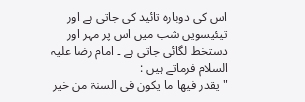اس کی دوبارہ تائید کی جاتی ہے اور تیئیسویں شب میں اس پر مہر اور دستخط لگائی جاتی ہے ۔ امام رضا علیہ السلام فرماتے ہیں :
"یقدر فیھا ما یکون فی السنۃ من خیر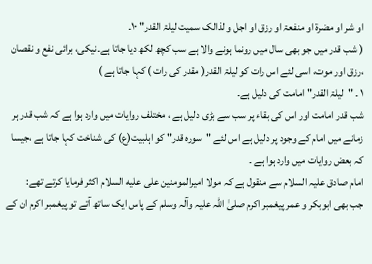او شر او مضرۃ او منفعۃ او رزق او اجل و لذالک سمیت لیلۃ القدر" ۱۰۔
( شب قدر میں جو بھی سال میں رونما ہونے والا ہے سب کچھ لکھ دیا جاتا ہے۔نیکی، برائی نفع و نقصان ،رزق اور موت، اسی لئے اس رات کو لیلۃ القدر( مقدر کی رات ) کہا جاتا ہے )
۱ ۔ "لیلۃ القدر" امامت کی دلیل ہے۔
شب قدر امامت اور اس کی بقاء پر سب سے بڑی دلیل ہے ، مختلف روایات میں وارد ہوا ہے کہ شب قدر ہر زمانے میں امام کے وجود پر دلیل ہے اس لئے "سورہ قدر" کو اہلبیت(ع) کی شناخت کہا جاتا ہے ،جیسا کہ بعض روایات میں وارد ہوا ہے ۔
امام صادق علیہ السلام سے منقول ہے کہ مولا امیرالمومنین علی علیه السلام اکثر فرمایا کرتے تھے:
جب بھی ابوبکر و عمر پیغمبر اکرم صلیٰ اللہ علیہ وآلہ وسلم کے پاس ایک ساتھ آتے تو پیغمبر اکرم ان کے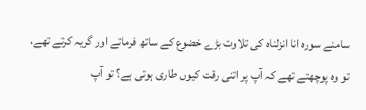سامنے سورہ انا انزلناہ کی تلاوت بڑے خضوع کے ساتھ فرماتے اور گریہ کرتے تھے، تو وہ پوچھتے تھے کہ آپ پر اتنی رقت کیوں طاری ہوتی ہے؟ تو آپ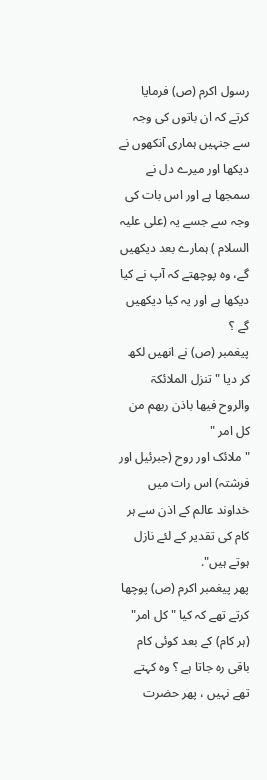رسول اکرم (ص) فرمایا کرتے کہ ان باتوں کی وجہ سے جنہیں ہماری آنکھوں نے دیکھا اور میرے دل نے سمجھا ہے اور اس بات کی وجہ سے جسے یہ (علی علیہ السلام ) ہمارے بعد دیکھیں گے، وہ پوچھتے کہ آپ نے کیا دیکھا ہے اور یہ کیا دیکھیں گے ؟
پیغمبر (ص) نے انھیں لکھ کر دیا " تنزل الملائکۃ والروح فیھا باذن ربھم من کل امر "
"ملائک اور روح (جبرئیل اور فرشتہ) اس رات میں خداوند عالم کے اذن سے ہر کام کی تقدیر کے لئے نازل ہوتے ہیں".
پھر پیغمبر اکرم (ص) پوچھا کرتے تھے کہ کیا "کل امر" (ہر کام) کے بعد کوئی کام باقی رہ جاتا ہے ؟ وہ کہتے تھے نہیں ، پھر حضرت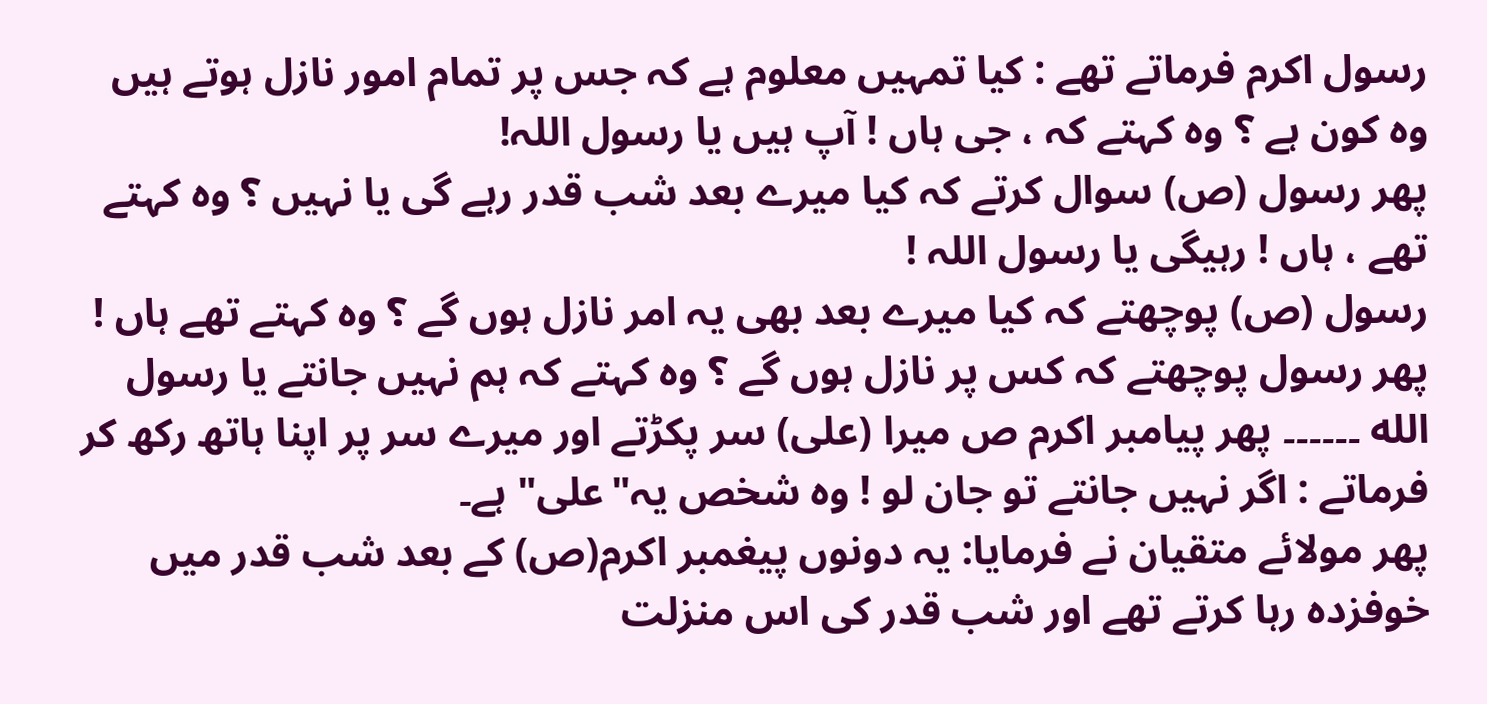رسول اکرم فرماتے تھے : کیا تمہیں معلوم ہے کہ جس پر تمام امور نازل ہوتے ہیں وہ کون ہے ؟ وہ کہتے کہ ، جی ہاں ! آپ ہیں یا رسول اللہ!
پھر رسول (ص) سوال کرتے کہ کیا میرے بعد شب قدر رہے گی یا نہیں ؟ وہ کہتے تھے ، ہاں ! رہیگی یا رسول اللہ !
رسول (ص) پوچھتے کہ کیا میرے بعد بھی یہ امر نازل ہوں گے ؟ وہ کہتے تھے ہاں !
پھر رسول پوچھتے کہ کس پر نازل ہوں گے ؟ وہ کہتے کہ ہم نہیں جانتے یا رسول الله ۔۔۔۔۔۔ پھر پیامبر اکرم ص میرا (علی) سر پکڑتے اور میرے سر پر اپنا ہاتھ رکھ کر فرماتے : اگر نہیں جانتے تو جان لو ! وہ شخص یہ"علی" ہے۔
پھر مولائے متقیان نے فرمایا: یہ دونوں پیغمبر اکرم(ص) کے بعد شب قدر میں خوفزدہ رہا کرتے تھے اور شب قدر کی اس منزلت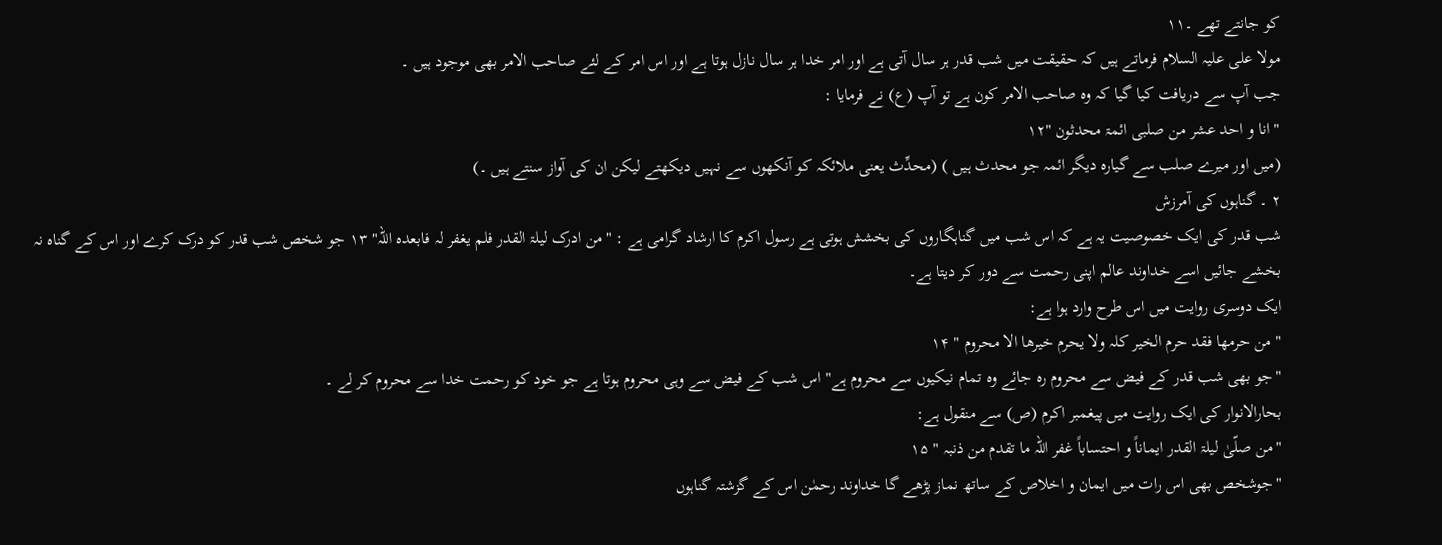کو جانتے تھے ۔۱۱
مولا علی علیہ السلام فرماتے ہیں کہ حقیقت میں شب قدر ہر سال آتی ہے اور امر خدا ہر سال نازل ہوتا ہے اور اس امر کے لئے صاحب الامر بھی موجود ہیں ۔
جب آپ سے دریافت کیا گیا کہ وہ صاحب الامر کون ہے تو آپ (ع) نے فرمایا :
" انا و احد عشر من صلبی ائمۃ محدثون "۱۲
(میں اور میرے صلب سے گیارہ دیگر ائمہ جو محدث ہیں ) (محدِّث یعنی ملائکہ کو آنکھوں سے نہیں دیکھتے لیکن ان کی آواز سنتے ہیں ۔)
۲ ۔ گناہوں کی آمرزش
شب قدر کی ایک خصوصیت یہ ہے کہ اس شب میں گناہگاروں کی بخشش ہوتی ہے رسول اکرم کا ارشاد گرامی ہے : "من ادرک لیلۃ القدر فلم یغفر لہ فابعدہ اللہ" ۱۳ جو شخص شب قدر کو درک کرے اور اس کے گناہ نہ بخشے جائیں اسے خداوند عالم اپنی رحمت سے دور کر دیتا ہے۔
ایک دوسری روایت میں اس طرح وارد ہوا ہے:
" من حرمھا فقد حرم الخیر کلہ ولا یحرم خیرھا الا محروم " ۱۴
"جو بھی شب قدر کے فیض سے محروم رہ جائے وہ تمام نیکیوں سے محروم ہے" اس شب کے فیض سے وہی محروم ہوتا ہے جو خود کو رحمت خدا سے محروم کر لے ۔
بحارالانوار کی ایک روایت میں پیغمبر اکرم (ص) سے منقول ہے:
"من صلّیٰ لیلۃ القدر ایماناً و احتساباً غفر اللہ ما تقدم من ذنبہ " ۱۵
"جوشخص بھی اس رات میں ایمان و اخلاص کے ساتھ نماز پڑھے گا خداوند رحمٰن اس کے گزشتہ گناہوں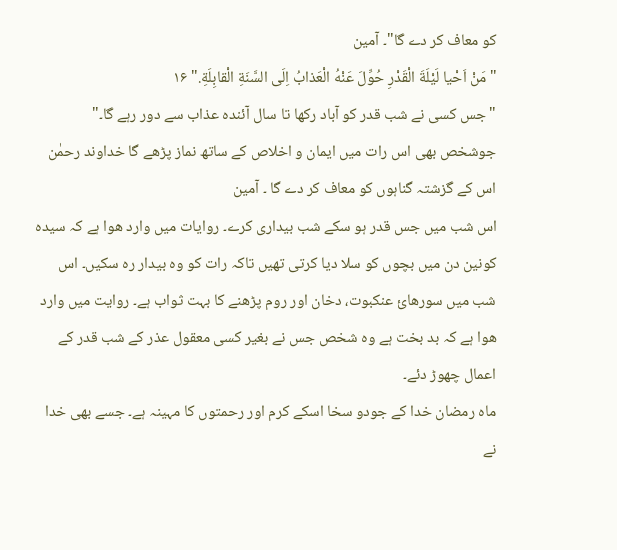کو معاف کر دے گا"۔ آمین
"مَنْ اَحْیا لَیْلَةَ الْقَدْرِ حُوِّلَ عَنْهُ الْعَذابُ اِلَى السَّنَةِ الْقابِلَةِ." ۱۶
"جس کسی نے شب قدر کو آباد رکھا تا سال آئندہ عذاب سے دور رہے گا۔"
جوشخص بھی اس رات میں ایمان و اخلاص کے ساتھ نماز پڑھے گا خداوند رحمٰن اس کے گزشتہ گناہوں کو معاف کر دے گا ۔ آمین
اس شب میں جس قدر ہو سکے شب بیداری کرے۔ روایات میں وارد ھوا ہے کہ سیدہ کونین دن میں بچوں کو سلا دیا کرتی تھیں تاکہ رات کو وہ بیدار رہ سکیں۔ اس شب میں سورھائ عنکبوت، دخان اور روم پڑھنے کا بہت ثواب ہے۔ روایت میں وارد ھوا ہے کہ بد بخت ہے وہ شخص جس نے بغیر کسی معقول عذر کے شب قدر کے اعمال چھوڑ دئے۔
ماہ رمضان خدا کے جودو سخا اسکے کرم اور رحمتوں کا مہینہ ہے۔ جسے بھی خدا نے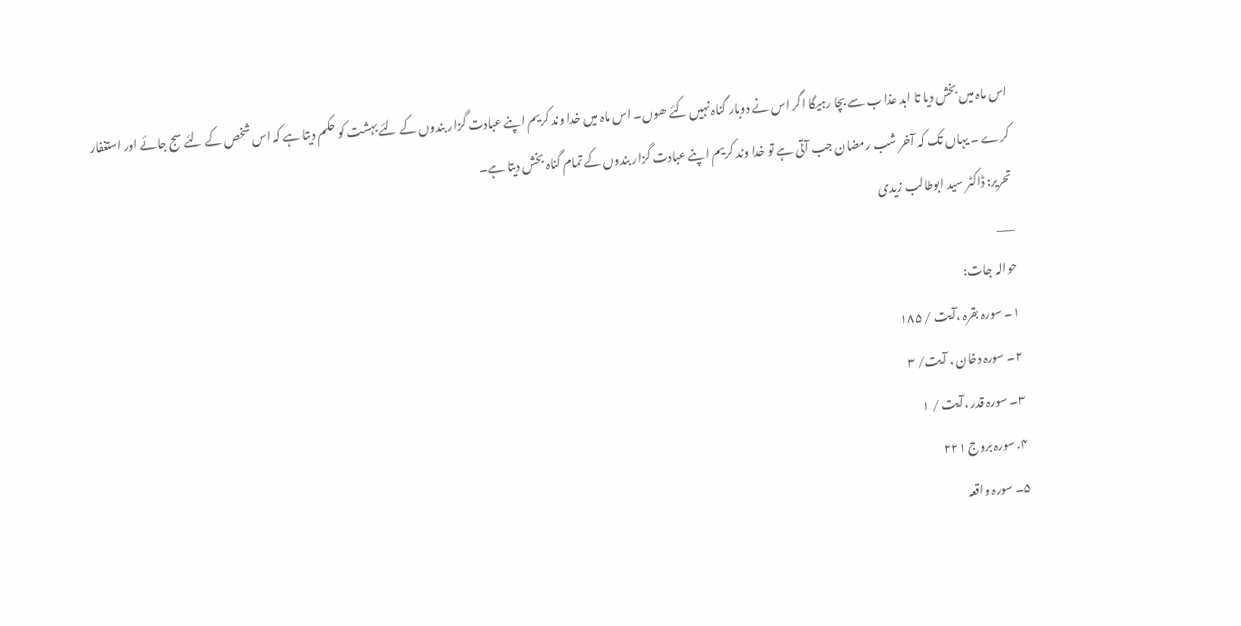اس ماہ میں بخش دیا تا ابد عذا ب سے بچا رہیگا اگر اس نے دوبار گناہ نہیں کئے ھوں۔ اس ماہ میں خدا وند کریم اپنے عبادت گزار بندوں کے لئے بہشت کو حکم دیتا ہے کہ اس شخص کے لئے سج جائے اور استغفار کرے ۔ یہاں تک کہ آخر شب رمضان جب آتی ہے تو خدا وند کریم اپنے عبادت گزار بندوں کے تمام گناہ بخش دیتا ہے۔
تحریر: ڈاکٹر سید ابوطالب زیدی
___
حوالہ جات:
۱۔ سورہ بقرہ ،آیت / ۱۸۵
۲۔ سورہ دخان ، آیت/ ۳
۳۔ سورہ قدر ،آیت / ۱
۴. سورہ بروج ۲۲۱
۵۔ سورہ واقعہ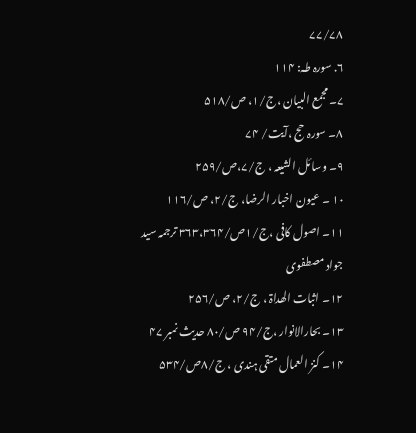۷۷/۷۸
۶. سورہ طہ: ۱۱۴
۷۔ مجمع البیان ،ج/۱، ص/۵۱۸
۸۔ سورہ حج ،آیت/ ۷۴
۹۔ وسائل الشیعہ ، ج/۷،ص/۲۵۹
۱۰ ۔ عیون اخبار الرضا، ج/۲، ص/۱۱۶
۱۱۔ اصول کافی ،ج/۱ص/۳۶۳،۳۶۴ ترجمہ سید جواد مصطفوی
۱۲۔ اثبات الھداۃ ، ج/۲، ص/۲۵۶
۱۳۔ بحارالانوار ،ج/۹۴ ص/۸۰ حدیث نمبر ۴۷
۱۴۔ کنز العمال متقی ہندی ، ج/۸ص/۵۳۴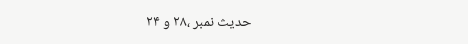حدیث نمبر ،۲۸ و ۲۴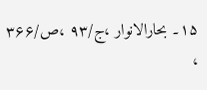۱۵۔ بحارالانوار ،ج/۹۳ ،ص/۳۶۶ ،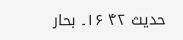حدیث ۴۲ ۱۶۔ بحار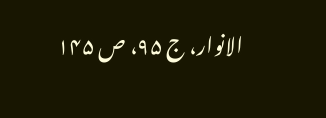الانوار، ج ۹۵، ص ۱۴۵